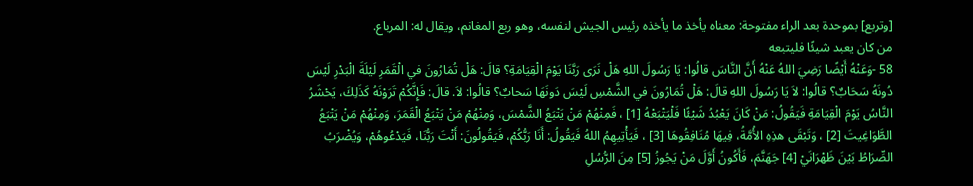[وتربع] بموحدة بعد الراء مفتوحة: معناه يأخذ ما يأخذه رئيس الجيش لنفسه، وهو ربع المغانم، ويقال له: المرباع.
من كان يعبد شيئًا فليتبعه
58 -وَعَنْهُ أَيْضًا رَضِيَ اللهُ عَنْهُ أَنَّ النَّاسَ قالُوا: يَا رَسُولَ اللهِ هَلْ نَرَى رَبَّنَا يَوْمَ الْقِيَامَةِ؟ قالَ: هَلْ تُمَارُونَ في الْقَمَرِ لَيْلَةَ الْبَدْرِ لَيْسَ دُونَهُ سَحَابٌ؟ قالُوا: لاَ يَا رَسُولَ اللهِ قالَ: هَلْ تُمَارُونَ في الشَّمْسِ لَيْسَ دَونَهَا سَحابٌ؟ قالُوا: لاَ. قالَ: فَإِنَّكُمْ تَرَوْنَهُ كَذَلِكَ، يَحْشَرُ النَّاسُ يَوْمَ الْقِيَامَةِ فَيَقُولُ: مَنْ كَانَ يَعْبُدُ شَيْئًا فَلْيَتْبَعْهُ [1] ، فَمِنْهُمْ مَنْ يَتْبَعُ الشَّمْسَ، وَمِنْهُمْ مَنْ يَتْبَعُ الْقَمَرَ، وَمِنْهُمْ مَنْ يَتْبَعُ الطَّوَاغِيتَ [2] ، وَتَبْقَى هذِهِ الأُمَّةُ، فِيهَا مُنَافِقُوهَا [3] ، فَيَأْتِيهِمُ اللهُ فَيَقُولُ: أَنَا رَبُّكُمْ، فَيَقُولُونَ: أَنْتَ رَبُّنَا، فَيَدْعُوهُمْ، وَيُضْرَبُ الصِّرَاطُ بَيْنَ ظَهْرَانَيْ [4] جَهَنَّمَ، فَأَكُونُ أَوَّلَ مَنْ يَجُوزُ [5] مِنَ الرُّسُلِ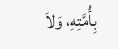بِأُمَّتِهِ، وَلاَ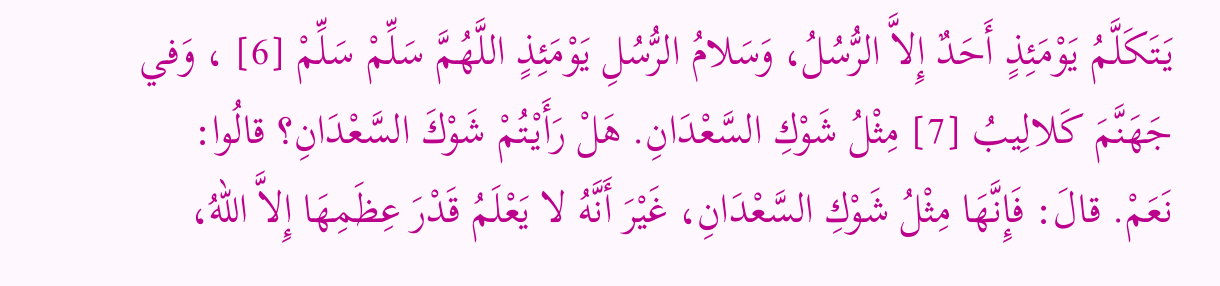يَتَكَلَّمُ يَوْمَئِذٍ أَحَدٌ إِلاَّ الرُّسُلُ، وَسَلامُ الرُّسُلِ يَوْمَئِذٍ اللَّهُمَّ سَلِّمْ سَلِّمْ [6] ، وَفي جَهَنَّمَ كَلالِيبُ [7] مِثْلُ شَوْكِ السَّعْدَانِ. هَلْ رَأَيْتُمْ شَوْكَ السَّعْدَانِ؟ قالُوا: نَعَمْ. قالَ: فَإِنَّهَا مِثْلُ شَوْكِ السَّعْدَانِ، غَيْرَ أَنَّهُ لا يَعْلَمُ قَدْرَ عِظَمِهَا إِلاَّ اللهُ،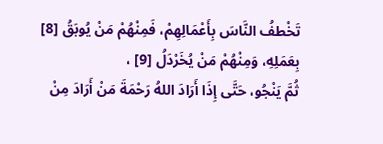تَخْطفُ النَّاسَ بِأَعْمَالِهِمْ، فَمِنْهُمْ مَنْ يُوبَقُ [8] بِعَمَلِهِ، وَمِنْهُمْ مَنْ يُخَرْدَلُ [9] ،
ثُمَّ يَنْجُو، حَتَّى إِذَا أَرَادَ اللهُ رَحْمَةَ مَنْ أَرَادَ مِنْ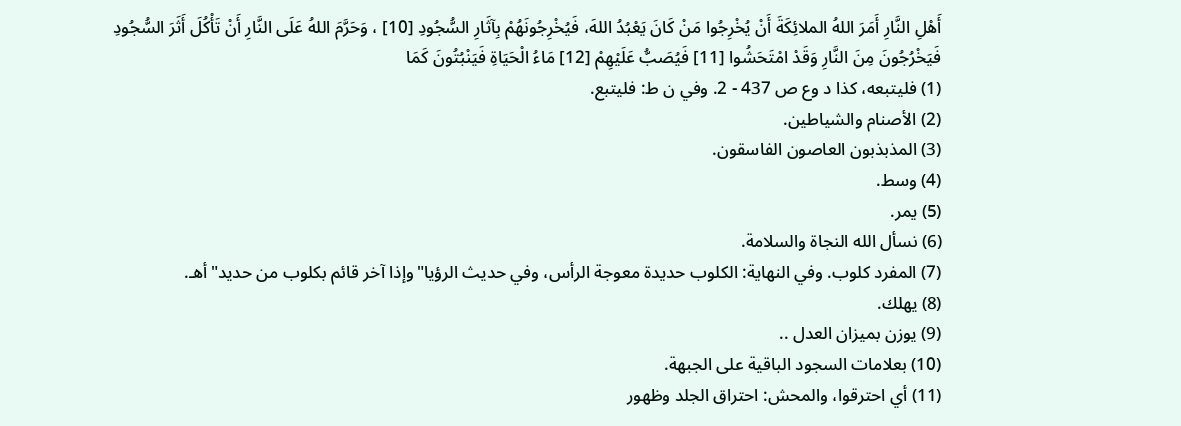أَهْلِ النَّارِ أَمَرَ اللهُ الملائِكَةَ أَنْ يُخْرِجُوا مَنْ كَانَ يَعْبُدُ اللهَ، فَيُخْرِجُونَهُمْ بِآثَارِ السُّجُودِ [10] ، وَحَرَّمَ اللهُ عَلَى النَّارِ أَنْ تَأْكُلَ أَثَرَ السُّجُودِ فَيَخْرُجُونَ مِنَ النَّارِ وَقَدْ امْتَحَشُوا [11] فَيُصَبُّ عَلَيْهِمْ [12] مَاءُ الْحَيَاةِ فَيَنْبُتُونَ كَمَا
(1) فليتبعه، كذا د وع ص 437 - 2. وفي ن ط: فليتبع.
(2) الأصنام والشياطين.
(3) المذبذبون العاصون الفاسقون.
(4) وسط.
(5) يمر.
(6) نسأل الله النجاة والسلامة.
(7) المفرد كلوب. وفي النهاية: الكلوب حديدة معوجة الرأس، وفي حديث الرؤيا"وإذا آخر قائم بكلوب من حديد"أهـ.
(8) يهلك.
(9) يوزن بميزان العدل ..
(10) بعلامات السجود الباقية على الجبهة.
(11) أي احترقوا، والمحش: احتراق الجلد وظهور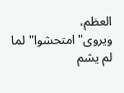العظم، ويروى"امتحشوا"لما لم يشم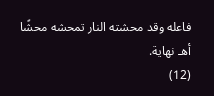فاعله وقد محشته النار تمحشه محشًا أهـ نهاية.
(12)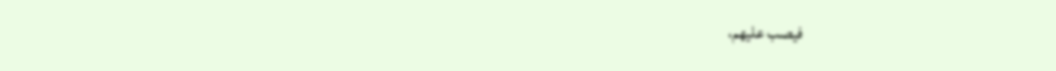فيصب عليهم،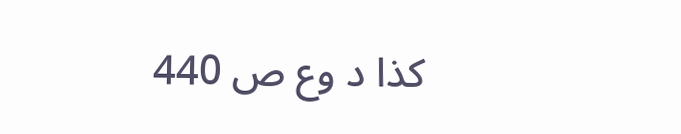كذا د وع ص 440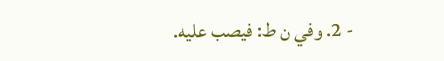- 2. وفي ن ط: فيصب عليه.